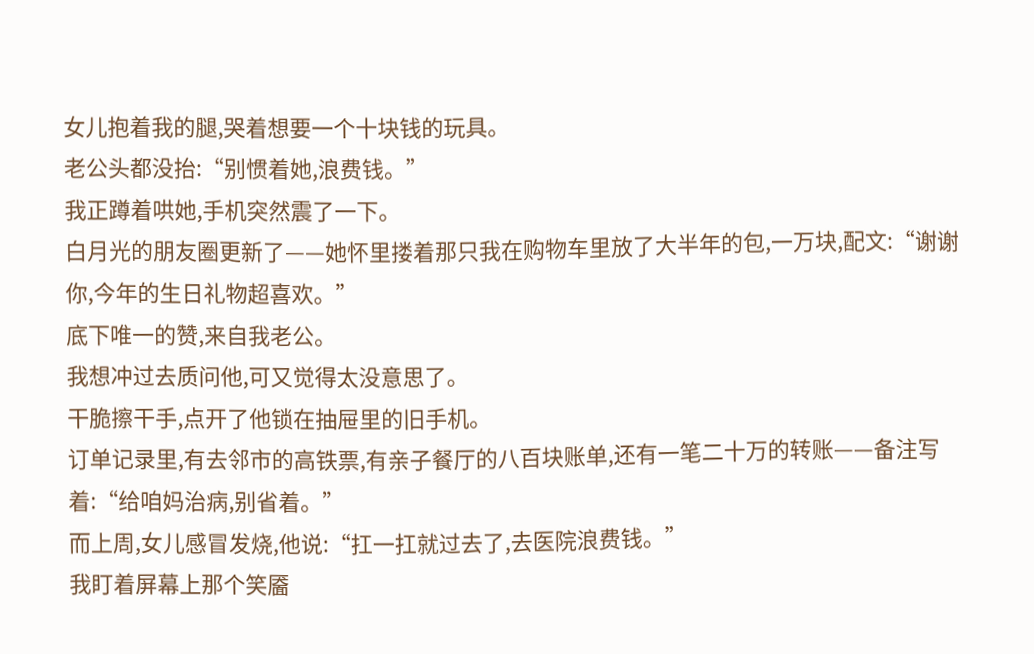女儿抱着我的腿,哭着想要一个十块钱的玩具。
老公头都没抬:“别惯着她,浪费钱。”
我正蹲着哄她,手机突然震了一下。
白月光的朋友圈更新了——她怀里搂着那只我在购物车里放了大半年的包,一万块,配文:“谢谢你,今年的生日礼物超喜欢。”
底下唯一的赞,来自我老公。
我想冲过去质问他,可又觉得太没意思了。
干脆擦干手,点开了他锁在抽屉里的旧手机。
订单记录里,有去邻市的高铁票,有亲子餐厅的八百块账单,还有一笔二十万的转账——备注写着:“给咱妈治病,别省着。”
而上周,女儿感冒发烧,他说:“扛一扛就过去了,去医院浪费钱。”
我盯着屏幕上那个笑靥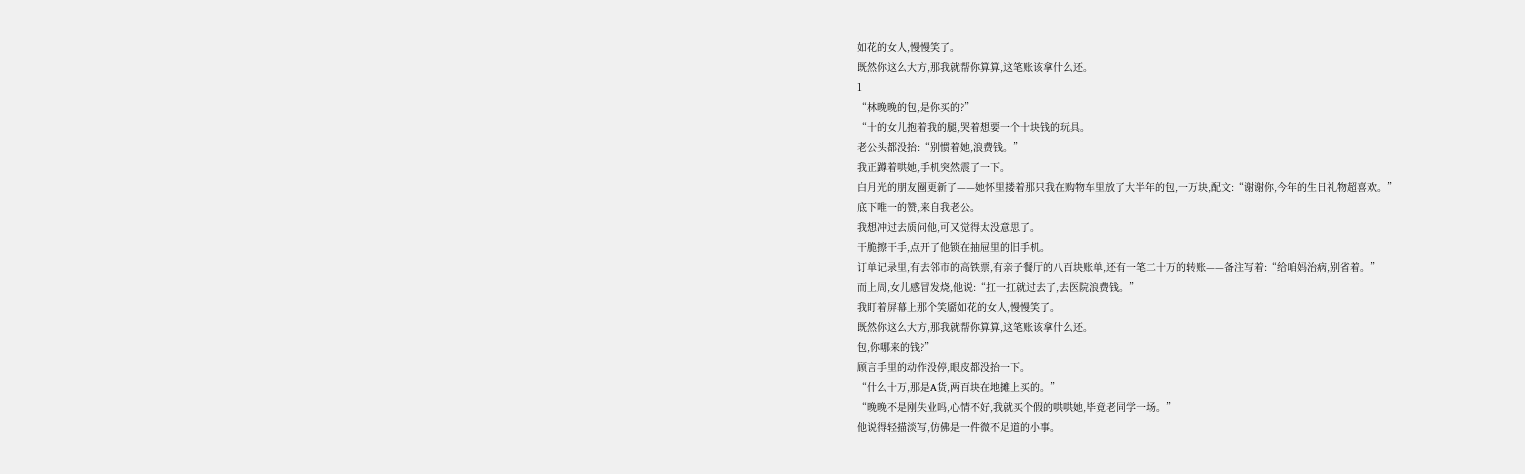如花的女人,慢慢笑了。
既然你这么大方,那我就帮你算算,这笔账该拿什么还。
1
“林晚晚的包,是你买的?”
“十的女儿抱着我的腿,哭着想要一个十块钱的玩具。
老公头都没抬:“别惯着她,浪费钱。”
我正蹲着哄她,手机突然震了一下。
白月光的朋友圈更新了——她怀里搂着那只我在购物车里放了大半年的包,一万块,配文:“谢谢你,今年的生日礼物超喜欢。”
底下唯一的赞,来自我老公。
我想冲过去质问他,可又觉得太没意思了。
干脆擦干手,点开了他锁在抽屉里的旧手机。
订单记录里,有去邻市的高铁票,有亲子餐厅的八百块账单,还有一笔二十万的转账——备注写着:“给咱妈治病,别省着。”
而上周,女儿感冒发烧,他说:“扛一扛就过去了,去医院浪费钱。”
我盯着屏幕上那个笑靥如花的女人,慢慢笑了。
既然你这么大方,那我就帮你算算,这笔账该拿什么还。
包,你哪来的钱?”
顾言手里的动作没停,眼皮都没抬一下。
“什么十万,那是A货,两百块在地摊上买的。”
“晚晚不是刚失业吗,心情不好,我就买个假的哄哄她,毕竟老同学一场。”
他说得轻描淡写,仿佛是一件微不足道的小事。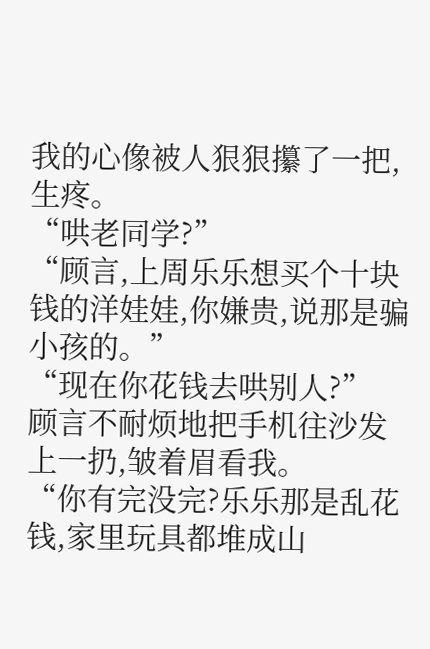我的心像被人狠狠攥了一把,生疼。
“哄老同学?”
“顾言,上周乐乐想买个十块钱的洋娃娃,你嫌贵,说那是骗小孩的。”
“现在你花钱去哄别人?”
顾言不耐烦地把手机往沙发上一扔,皱着眉看我。
“你有完没完?乐乐那是乱花钱,家里玩具都堆成山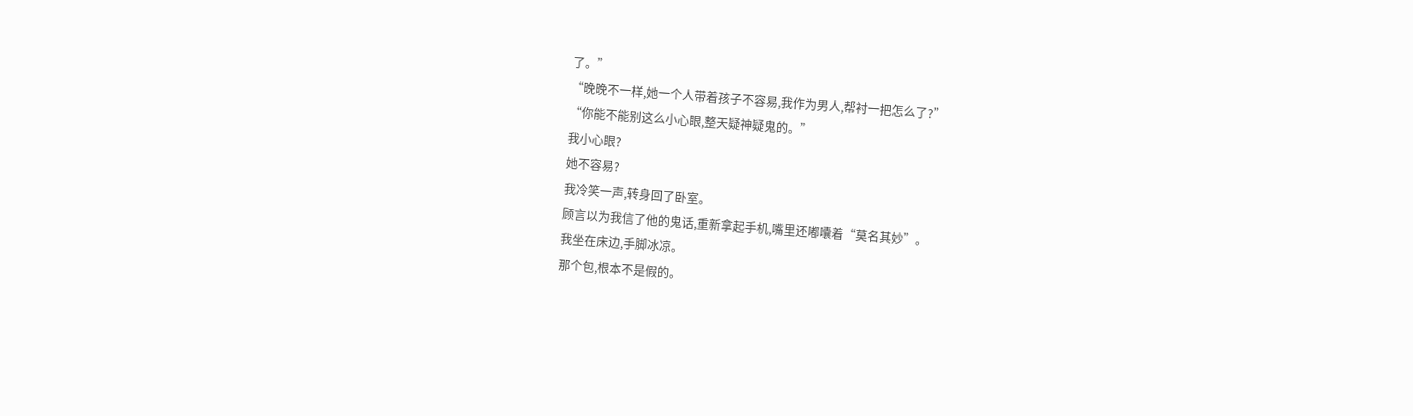了。”
“晚晚不一样,她一个人带着孩子不容易,我作为男人,帮衬一把怎么了?”
“你能不能别这么小心眼,整天疑神疑鬼的。”
我小心眼?
她不容易?
我冷笑一声,转身回了卧室。
顾言以为我信了他的鬼话,重新拿起手机,嘴里还嘟囔着“莫名其妙”。
我坐在床边,手脚冰凉。
那个包,根本不是假的。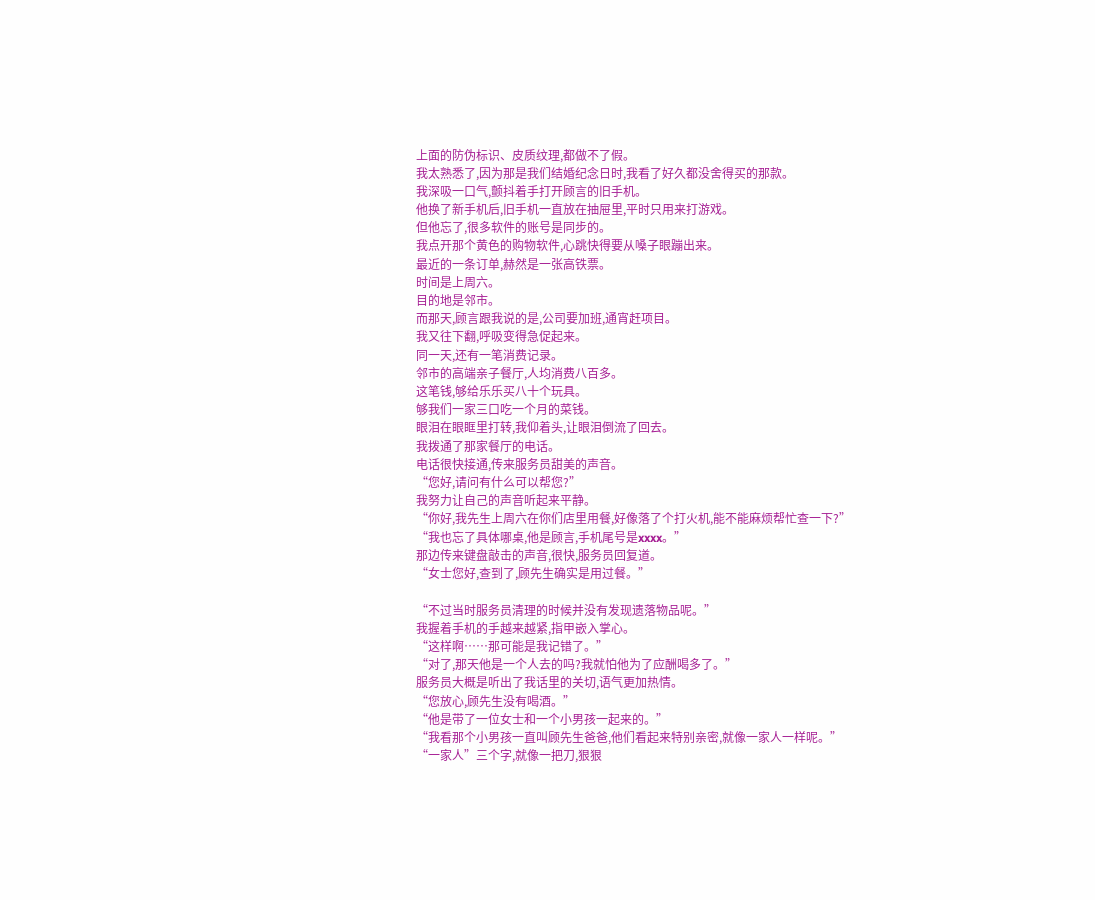上面的防伪标识、皮质纹理,都做不了假。
我太熟悉了,因为那是我们结婚纪念日时,我看了好久都没舍得买的那款。
我深吸一口气,颤抖着手打开顾言的旧手机。
他换了新手机后,旧手机一直放在抽屉里,平时只用来打游戏。
但他忘了,很多软件的账号是同步的。
我点开那个黄色的购物软件,心跳快得要从嗓子眼蹦出来。
最近的一条订单,赫然是一张高铁票。
时间是上周六。
目的地是邻市。
而那天,顾言跟我说的是,公司要加班,通宵赶项目。
我又往下翻,呼吸变得急促起来。
同一天,还有一笔消费记录。
邻市的高端亲子餐厅,人均消费八百多。
这笔钱,够给乐乐买八十个玩具。
够我们一家三口吃一个月的菜钱。
眼泪在眼眶里打转,我仰着头,让眼泪倒流了回去。
我拨通了那家餐厅的电话。
电话很快接通,传来服务员甜美的声音。
“您好,请问有什么可以帮您?”
我努力让自己的声音听起来平静。
“你好,我先生上周六在你们店里用餐,好像落了个打火机,能不能麻烦帮忙查一下?”
“我也忘了具体哪桌,他是顾言,手机尾号是xxxx。”
那边传来键盘敲击的声音,很快,服务员回复道。
“女士您好,查到了,顾先生确实是用过餐。”

“不过当时服务员清理的时候并没有发现遗落物品呢。”
我握着手机的手越来越紧,指甲嵌入掌心。
“这样啊……那可能是我记错了。”
“对了,那天他是一个人去的吗?我就怕他为了应酬喝多了。”
服务员大概是听出了我话里的关切,语气更加热情。
“您放心,顾先生没有喝酒。”
“他是带了一位女士和一个小男孩一起来的。”
“我看那个小男孩一直叫顾先生爸爸,他们看起来特别亲密,就像一家人一样呢。”
“一家人”三个字,就像一把刀,狠狠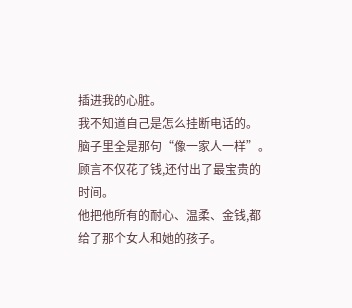插进我的心脏。
我不知道自己是怎么挂断电话的。
脑子里全是那句“像一家人一样”。
顾言不仅花了钱,还付出了最宝贵的时间。
他把他所有的耐心、温柔、金钱,都给了那个女人和她的孩子。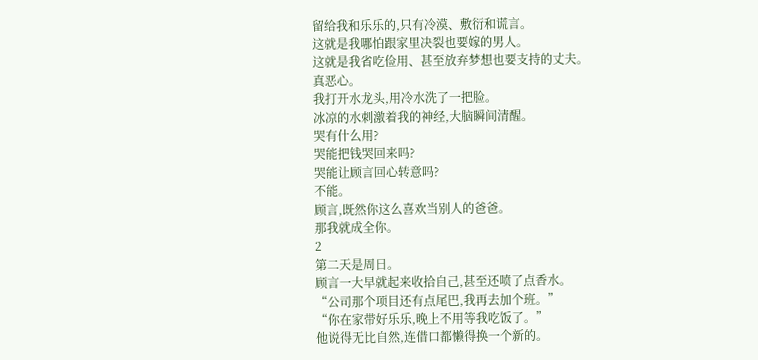留给我和乐乐的,只有冷漠、敷衍和谎言。
这就是我哪怕跟家里决裂也要嫁的男人。
这就是我省吃俭用、甚至放弃梦想也要支持的丈夫。
真恶心。
我打开水龙头,用冷水洗了一把脸。
冰凉的水刺激着我的神经,大脑瞬间清醒。
哭有什么用?
哭能把钱哭回来吗?
哭能让顾言回心转意吗?
不能。
顾言,既然你这么喜欢当别人的爸爸。
那我就成全你。
2
第二天是周日。
顾言一大早就起来收拾自己,甚至还喷了点香水。
“公司那个项目还有点尾巴,我再去加个班。”
“你在家带好乐乐,晚上不用等我吃饭了。”
他说得无比自然,连借口都懒得换一个新的。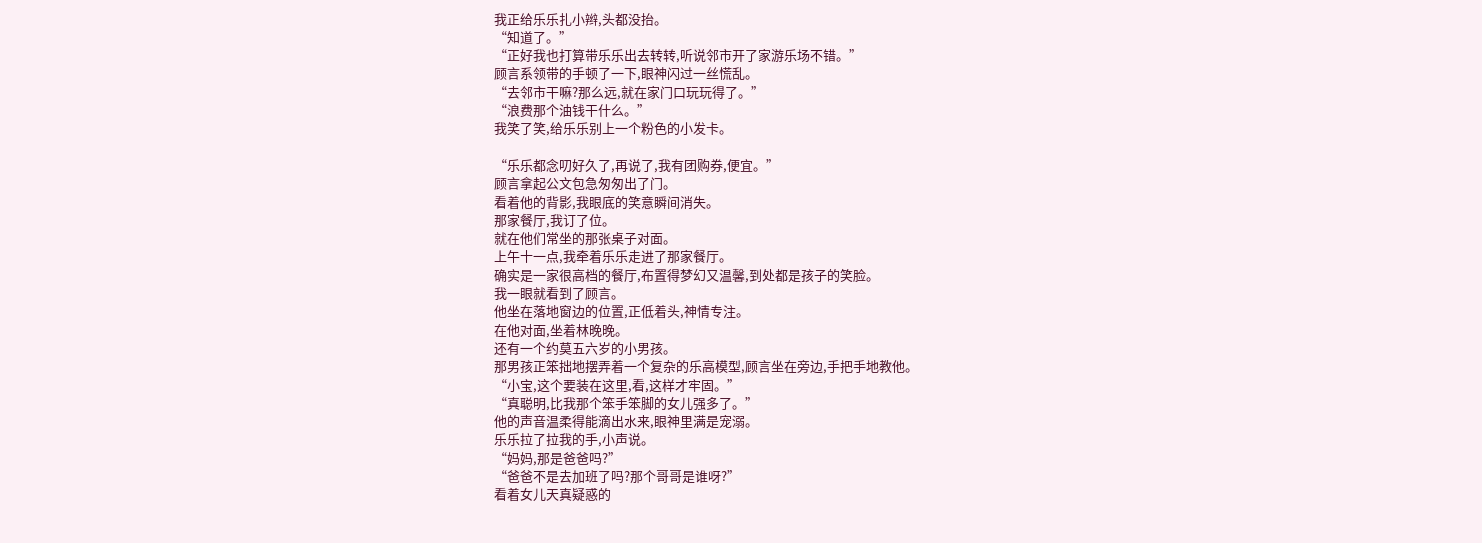我正给乐乐扎小辫,头都没抬。
“知道了。”
“正好我也打算带乐乐出去转转,听说邻市开了家游乐场不错。”
顾言系领带的手顿了一下,眼神闪过一丝慌乱。
“去邻市干嘛?那么远,就在家门口玩玩得了。”
“浪费那个油钱干什么。”
我笑了笑,给乐乐别上一个粉色的小发卡。

“乐乐都念叨好久了,再说了,我有团购券,便宜。”
顾言拿起公文包急匆匆出了门。
看着他的背影,我眼底的笑意瞬间消失。
那家餐厅,我订了位。
就在他们常坐的那张桌子对面。
上午十一点,我牵着乐乐走进了那家餐厅。
确实是一家很高档的餐厅,布置得梦幻又温馨,到处都是孩子的笑脸。
我一眼就看到了顾言。
他坐在落地窗边的位置,正低着头,神情专注。
在他对面,坐着林晚晚。
还有一个约莫五六岁的小男孩。
那男孩正笨拙地摆弄着一个复杂的乐高模型,顾言坐在旁边,手把手地教他。
“小宝,这个要装在这里,看,这样才牢固。”
“真聪明,比我那个笨手笨脚的女儿强多了。”
他的声音温柔得能滴出水来,眼神里满是宠溺。
乐乐拉了拉我的手,小声说。
“妈妈,那是爸爸吗?”
“爸爸不是去加班了吗?那个哥哥是谁呀?”
看着女儿天真疑惑的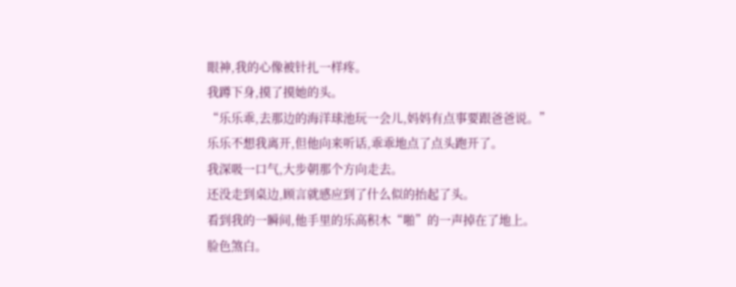眼神,我的心像被针扎一样疼。
我蹲下身,摸了摸她的头。
“乐乐乖,去那边的海洋球池玩一会儿,妈妈有点事要跟爸爸说。”
乐乐不想我离开,但他向来听话,乖乖地点了点头跑开了。
我深吸一口气,大步朝那个方向走去。
还没走到桌边,顾言就感应到了什么似的抬起了头。
看到我的一瞬间,他手里的乐高积木“啪”的一声掉在了地上。
脸色煞白。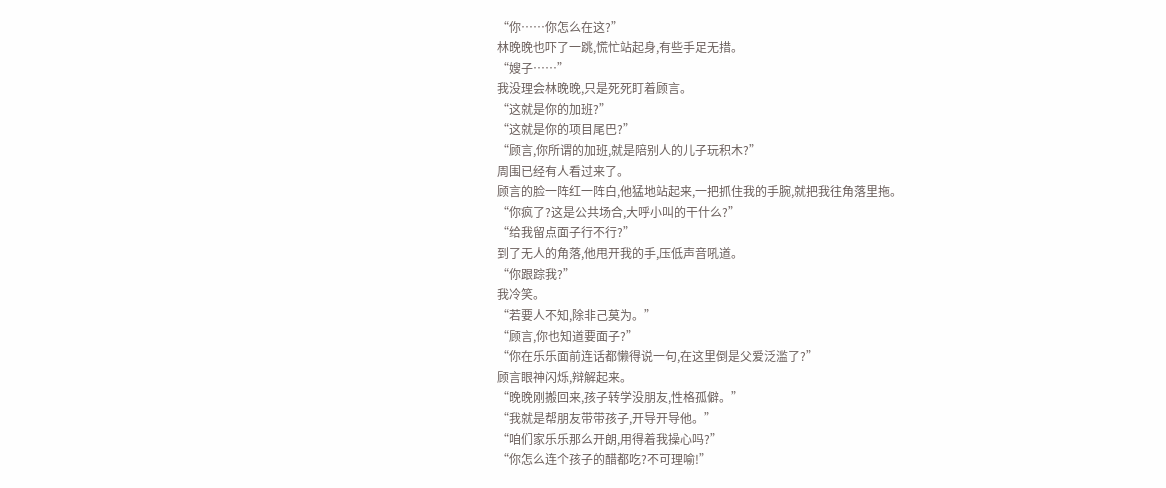“你……你怎么在这?”
林晚晚也吓了一跳,慌忙站起身,有些手足无措。
“嫂子……”
我没理会林晚晚,只是死死盯着顾言。
“这就是你的加班?”
“这就是你的项目尾巴?”
“顾言,你所谓的加班,就是陪别人的儿子玩积木?”
周围已经有人看过来了。
顾言的脸一阵红一阵白,他猛地站起来,一把抓住我的手腕,就把我往角落里拖。
“你疯了?这是公共场合,大呼小叫的干什么?”
“给我留点面子行不行?”
到了无人的角落,他甩开我的手,压低声音吼道。
“你跟踪我?”
我冷笑。
“若要人不知,除非己莫为。”
“顾言,你也知道要面子?”
“你在乐乐面前连话都懒得说一句,在这里倒是父爱泛滥了?”
顾言眼神闪烁,辩解起来。
“晚晚刚搬回来,孩子转学没朋友,性格孤僻。”
“我就是帮朋友带带孩子,开导开导他。”
“咱们家乐乐那么开朗,用得着我操心吗?”
“你怎么连个孩子的醋都吃?不可理喻!”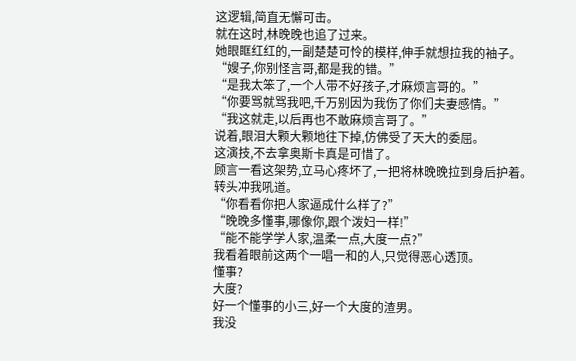这逻辑,简直无懈可击。
就在这时,林晚晚也追了过来。
她眼眶红红的,一副楚楚可怜的模样,伸手就想拉我的袖子。
“嫂子,你别怪言哥,都是我的错。”
“是我太笨了,一个人带不好孩子,才麻烦言哥的。”
“你要骂就骂我吧,千万别因为我伤了你们夫妻感情。”
“我这就走,以后再也不敢麻烦言哥了。”
说着,眼泪大颗大颗地往下掉,仿佛受了天大的委屈。
这演技,不去拿奥斯卡真是可惜了。
顾言一看这架势,立马心疼坏了,一把将林晚晚拉到身后护着。
转头冲我吼道。
“你看看你把人家逼成什么样了?”
“晚晚多懂事,哪像你,跟个泼妇一样!”
“能不能学学人家,温柔一点,大度一点?”
我看着眼前这两个一唱一和的人,只觉得恶心透顶。
懂事?
大度?
好一个懂事的小三,好一个大度的渣男。
我没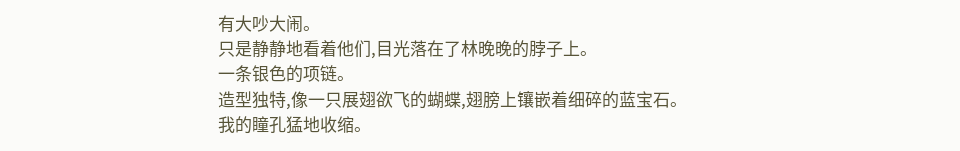有大吵大闹。
只是静静地看着他们,目光落在了林晚晚的脖子上。
一条银色的项链。
造型独特,像一只展翅欲飞的蝴蝶,翅膀上镶嵌着细碎的蓝宝石。
我的瞳孔猛地收缩。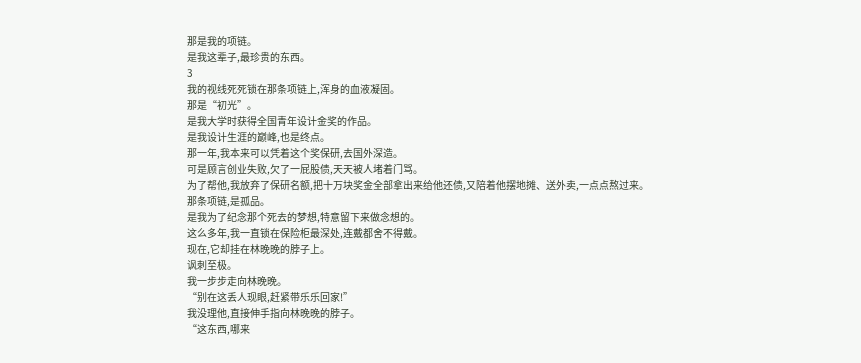那是我的项链。
是我这辈子,最珍贵的东西。
3
我的视线死死锁在那条项链上,浑身的血液凝固。
那是“初光”。
是我大学时获得全国青年设计金奖的作品。
是我设计生涯的巅峰,也是终点。
那一年,我本来可以凭着这个奖保研,去国外深造。
可是顾言创业失败,欠了一屁股债,天天被人堵着门骂。
为了帮他,我放弃了保研名额,把十万块奖金全部拿出来给他还债,又陪着他摆地摊、送外卖,一点点熬过来。
那条项链,是孤品。
是我为了纪念那个死去的梦想,特意留下来做念想的。
这么多年,我一直锁在保险柜最深处,连戴都舍不得戴。
现在,它却挂在林晚晚的脖子上。
讽刺至极。
我一步步走向林晚晚。
“别在这丢人现眼,赶紧带乐乐回家!”
我没理他,直接伸手指向林晚晚的脖子。
“这东西,哪来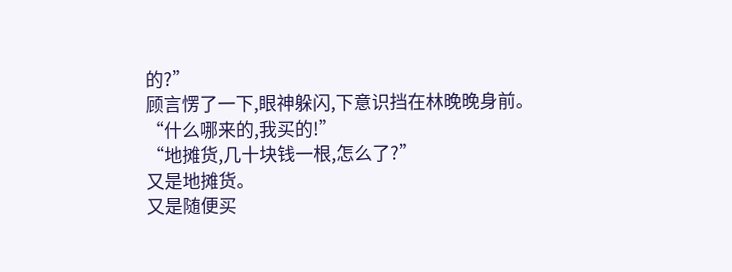的?”
顾言愣了一下,眼神躲闪,下意识挡在林晚晚身前。
“什么哪来的,我买的!”
“地摊货,几十块钱一根,怎么了?”
又是地摊货。
又是随便买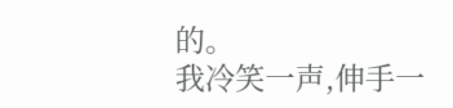的。
我冷笑一声,伸手一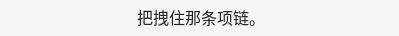把拽住那条项链。